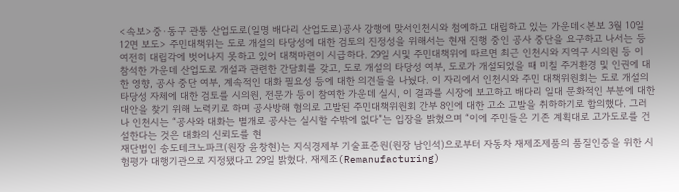<속보>중·동구 관통 산업도로(일명 배다리 산업도로)공사 강행에 맞서인천시와 첨예하고 대립하고 있는 가운데<본보 3월 10일 12면 보도> 주민대책위는 도로 개설의 타당성에 대한 검토의 진정성을 위해서는 현재 진행 중인 공사 중단을 요구하고 나서는 등 여전히 대립각에 벗어나지 못하고 있어 대책마련이 시급하다. 29일 시및 주민대책위에 따르면 최근 인천시와 지역구 시의원 등 이 참석한 가운데 산업도로 개설과 관련한 간담회를 갖고, 도로 개설의 타당성 여부, 도로가 개설되었을 때 미칠 주거환경 및 인권에 대한 영향, 공사 중단 여부, 계속적인 대화 필요성 등에 대한 의견들을 나눴다. 이 자리에서 인천시와 주민 대책위원회는 도로 개설의 타당성 자체에 대한 검토를 시의원, 전문가 등이 참여한 가운데 실시, 이 결과를 시장에 보고하고 배다리 일대 문화적인 부분에 대한 대안을 찾기 위해 노력키로 하며 공사방해 혐의로 고발된 주민대책위원회 간부 8인에 대한 고소 고발을 취하하기로 합의했다. 그러나 인천시는 “공사와 대화는 별개로 공사는 실시할 수밖에 없다”는 입장을 밝혔으며 “이에 주민들은 기존 계획대로 고가도로를 건설한다는 것은 대화의 신뢰도를 현
재단법인 송도테크노파크(원장 윤창현)는 지식경제부 기술표준원(원장 남인석)으로부터 자동차 재제조제품의 품질인증을 위한 시험평가 대행기관으로 지정됐다고 29일 밝혔다. 재제조(Remanufacturing)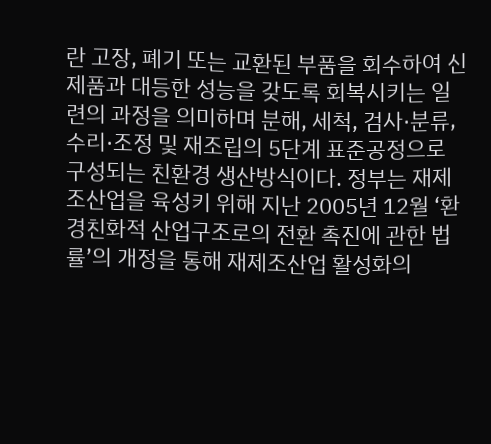란 고장, 폐기 또는 교환된 부품을 회수하여 신제품과 대등한 성능을 갖도록 회복시키는 일련의 과정을 의미하며 분해, 세척, 검사·분류, 수리·조정 및 재조립의 5단계 표준공정으로 구성되는 친환경 생산방식이다. 정부는 재제조산업을 육성키 위해 지난 2005년 12월 ‘환경친화적 산업구조로의 전환 촉진에 관한 법률’의 개정을 통해 재제조산업 활성화의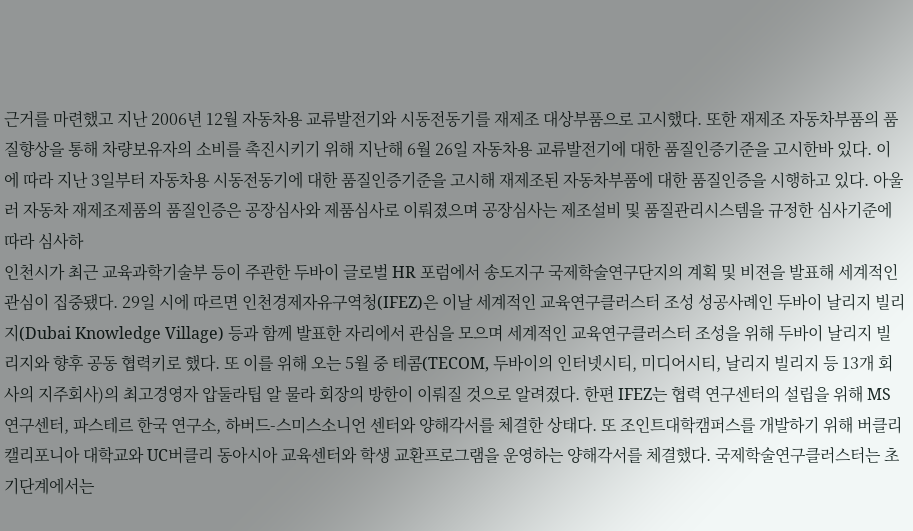근거를 마련했고 지난 2006년 12월 자동차용 교류발전기와 시동전동기를 재제조 대상부품으로 고시했다. 또한 재제조 자동차부품의 품질향상을 통해 차량보유자의 소비를 촉진시키기 위해 지난해 6월 26일 자동차용 교류발전기에 대한 품질인증기준을 고시한바 있다. 이에 따라 지난 3일부터 자동차용 시동전동기에 대한 품질인증기준을 고시해 재제조된 자동차부품에 대한 품질인증을 시행하고 있다. 아울러 자동차 재제조제품의 품질인증은 공장심사와 제품심사로 이뤄졌으며 공장심사는 제조설비 및 품질관리시스템을 규정한 심사기준에 따라 심사하
인천시가 최근 교육과학기술부 등이 주관한 두바이 글로벌 HR 포럼에서 송도지구 국제학술연구단지의 계획 및 비젼을 발표해 세계적인 관심이 집중됐다. 29일 시에 따르면 인천경제자유구역청(IFEZ)은 이날 세계적인 교육연구클러스터 조성 성공사례인 두바이 날리지 빌리지(Dubai Knowledge Village) 등과 함께 발표한 자리에서 관심을 모으며 세계적인 교육연구클러스터 조성을 위해 두바이 날리지 빌리지와 향후 공동 협력키로 했다. 또 이를 위해 오는 5월 중 테콤(TECOM, 두바이의 인터넷시티, 미디어시티, 날리지 빌리지 등 13개 회사의 지주회사)의 최고경영자 압둘라팁 알 물라 회장의 방한이 이뤄질 것으로 알려졌다. 한편 IFEZ는 협력 연구센터의 설립을 위해 MS 연구센터, 파스테르 한국 연구소, 하버드-스미스소니언 센터와 양해각서를 체결한 상태다. 또 조인트대학캠퍼스를 개발하기 위해 버클리 캘리포니아 대학교와 UC버클리 동아시아 교육센터와 학생 교환프로그램을 운영하는 양해각서를 체결했다. 국제학술연구클러스터는 초기단계에서는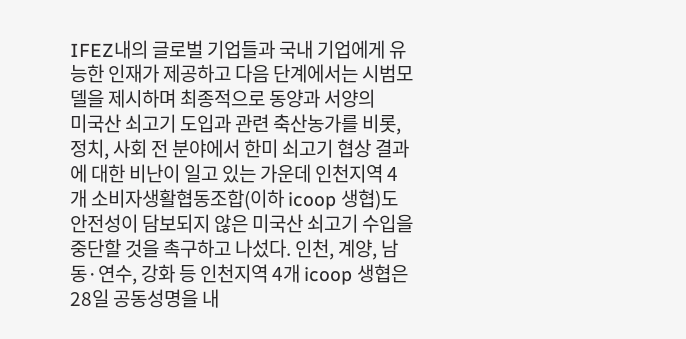IFEZ내의 글로벌 기업들과 국내 기업에게 유능한 인재가 제공하고 다음 단계에서는 시범모델을 제시하며 최종적으로 동양과 서양의
미국산 쇠고기 도입과 관련 축산농가를 비롯, 정치, 사회 전 분야에서 한미 쇠고기 협상 결과에 대한 비난이 일고 있는 가운데 인천지역 4개 소비자생활협동조합(이하 icoop 생협)도 안전성이 담보되지 않은 미국산 쇠고기 수입을 중단할 것을 촉구하고 나섰다. 인천, 계양, 남동·연수, 강화 등 인천지역 4개 icoop 생협은 28일 공동성명을 내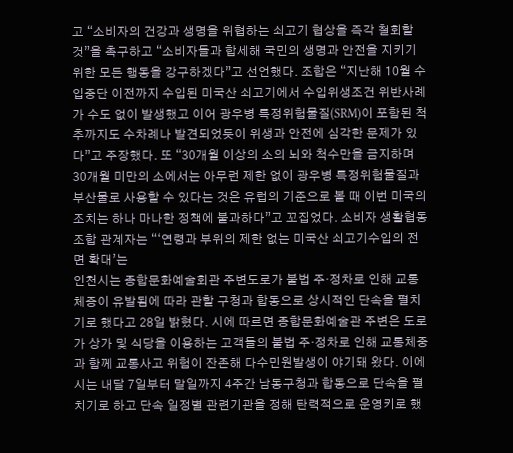고 “소비자의 건강과 생명을 위협하는 쇠고기 협상을 즉각 철회할 것”을 촉구하고 “소비자들과 합세해 국민의 생명과 안전을 지키기 위한 모든 행동을 강구하겠다”고 선언했다. 조합은 “지난해 10월 수입중단 이전까지 수입된 미국산 쇠고기에서 수입위생조건 위반사례가 수도 없이 발생했고 이어 광우병 특정위험물질(SRM)이 포함된 척추까지도 수차례나 발견되었듯이 위생과 안전에 심각한 문제가 있다”고 주장했다. 또 “30개월 이상의 소의 뇌와 척수만을 금지하며 30개월 미만의 소에서는 아무런 제한 없이 광우병 특정위험물질과 부산물로 사용할 수 있다는 것은 유럽의 기준으로 볼 때 이번 미국의 조치는 하나 마나한 정책에 불과하다”고 꼬집었다. 소비자 생활협동조합 관계자는 “‘연령과 부위의 제한 없는 미국산 쇠고기수입의 전면 확대’는
인천시는 종합문화예술회관 주변도로가 불법 주·정차로 인해 교통체증이 유발됨에 따라 관할 구청과 합동으로 상시적인 단속을 펼치기로 했다고 28일 밝혔다. 시에 따르면 종합문화예술관 주변은 도로가 상가 및 식당을 이용하는 고객들의 불법 주·정차로 인해 교통체중과 함께 교통사고 위험이 잔존해 다수민원발생이 야기돼 왔다. 이에 시는 내달 7일부터 말일까지 4주간 남동구청과 합동으로 단속을 펼치기로 하고 단속 일정별 관련기관을 정해 탄력적으로 운영키로 했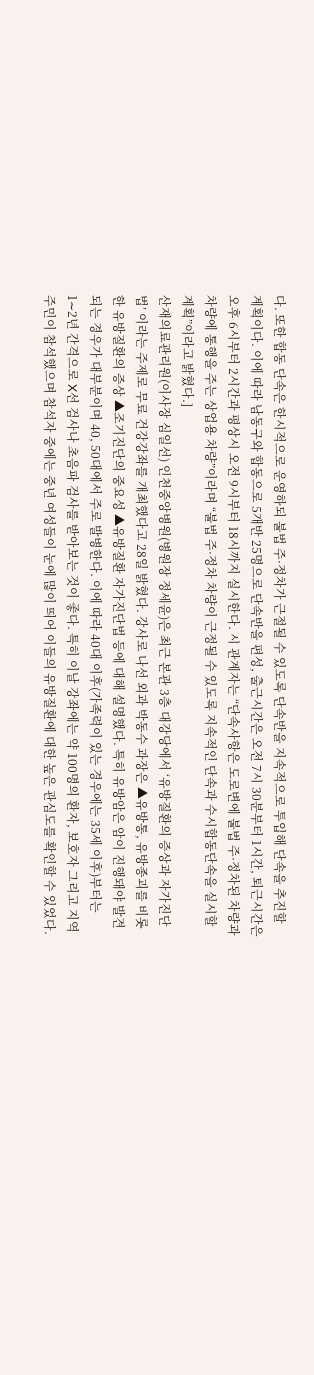다. 또한 합동 단속은 한시적으로 운영하되 불법 주·정차가 근절될 수 있도록 단속반을 지속적으로 투입해 단속을 추진할 계획이다. 이에 따라 남동구와 합동으로 5개반 25명으로 단속반을 편성, 출근시간은 오전 7시 30분부터 1시간, 퇴근시간은 오후 6시부터 2시간과 평상시 오전 9시부터 18시까지 실시한다. 시 관계자는 “단속사항은 도로변에 불법 주·정차된 차량과 차량에 통행을 주는 상업용 차량”이라며 “불법 주·정차 차량이 근정될 수 있도록 지속적인 단속과 수시합동단속을 실시할 계획”이라고 밝혔다.]
산재의료관리원(이사장 심일선) 인천중앙병원(병원장 정세윤)은 최근 본관 3층 대강당에서 ‘유방질환의 증상과 자가진단법’ 이라는 주제로 무료 건강강좌를 개최했다고 28일 밝혔다. 강사로 나선 외과 박동수 과장은 ▲유방통, 유방종괴를 비롯한 유방질환의 증상 ▲조기진단의 중요성 ▲유방질환 자가진단법 등에 대해 설명했다. 특히 유방암은 암이 진행돼야 발견되는 경우가 대부분이며 40, 50대에서 주로 발병한다. 이에 따라 40대 이후(가족력이 있는 경우에는 35세 이후)부터는 1∼2년 간격으로 X선 검사나 초음파 검사를 받아보는 것이 좋다. 특히 이날 강좌에는 약 100명의 환자, 보호자 그리고 지역주민이 참석했으며 참석자 중에는 중년 여성들이 눈에 많이 띄어 이들의 유방질환에 대한 높은 관심도를 확인할 수 있었다.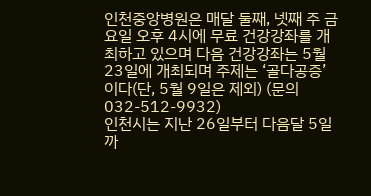인천중앙병원은 매달 둘째, 넷째 주 금요일 오후 4시에 무료 건강강좌를 개최하고 있으며 다음 건강강좌는 5월 23일에 개최되며 주제는 ‘골다공증’이다(단, 5월 9일은 제외) (문의 032-512-9932)
인천시는 지난 26일부터 다음달 5일까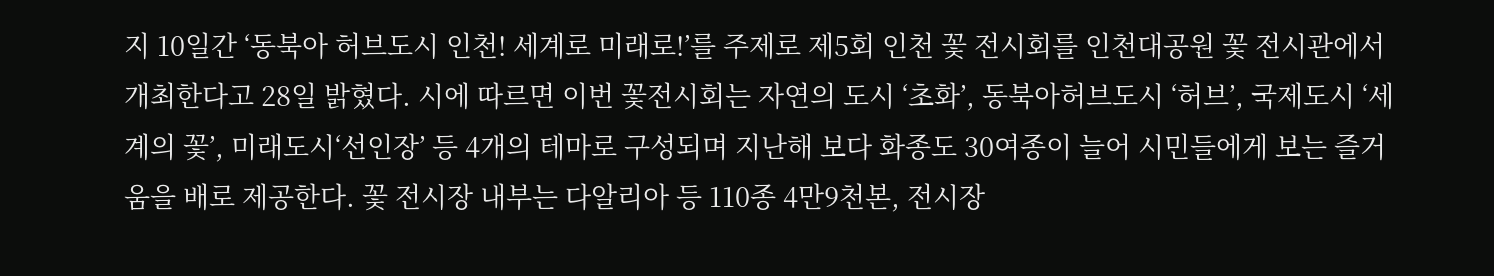지 10일간 ‘동북아 허브도시 인천! 세계로 미래로!’를 주제로 제5회 인천 꽃 전시회를 인천대공원 꽃 전시관에서 개최한다고 28일 밝혔다. 시에 따르면 이번 꽃전시회는 자연의 도시 ‘초화’, 동북아허브도시 ‘허브’, 국제도시 ‘세계의 꽃’, 미래도시‘선인장’ 등 4개의 테마로 구성되며 지난해 보다 화종도 30여종이 늘어 시민들에게 보는 즐거움을 배로 제공한다. 꽃 전시장 내부는 다알리아 등 110종 4만9천본, 전시장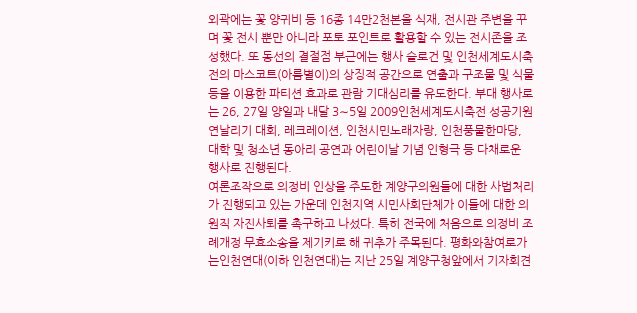외곽에는 꽃 양귀비 등 16종 14만2천본을 식재, 전시관 주변을 꾸며 꽃 전시 뿐만 아니라 포토 포인트로 활용할 수 있는 전시존을 조성했다. 또 동선의 결절점 부근에는 행사 슬로건 및 인천세계도시축전의 마스코트(아름별이)의 상징적 공간으로 연출과 구조물 및 식물 등을 이용한 파티션 효과로 관람 기대심리를 유도한다. 부대 행사로는 26, 27일 양일과 내달 3∼5일 2009인천세계도시축전 성공기원 연날리기 대회, 레크레이션, 인천시민노래자랑, 인천풍물한마당, 대학 및 청소년 동아리 공연과 어린이날 기념 인형극 등 다채로운 행사로 진행된다.
여론조작으로 의정비 인상을 주도한 계양구의원들에 대한 사법처리가 진행되고 있는 가운데 인천지역 시민사회단체가 이들에 대한 의원직 자진사퇴를 촉구하고 나섰다. 특히 전국에 처음으로 의정비 조례개정 무효소송을 제기키로 해 귀추가 주목된다. 평화와참여로가는인천연대(이하 인천연대)는 지난 25일 계양구청앞에서 기자회견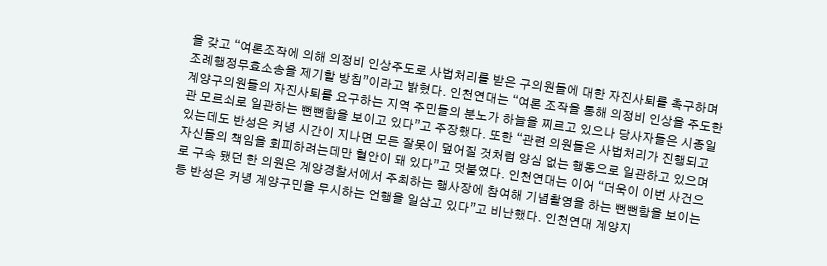을 갖고 “여론조작에 의해 의정비 인상주도로 사법처리를 받은 구의원들에 대한 자진사퇴를 촉구하며 조례행정무효소송을 제기할 방침”이라고 밝혔다. 인천연대는 “여론 조작을 통해 의정비 인상을 주도한 계양구의원들의 자진사퇴를 요구하는 지역 주민들의 분노가 하늘을 찌르고 있으나 당사자들은 시종일관 모르쇠로 일관하는 뻔뻔함을 보이고 있다”고 주장했다. 또한 “관련 의원들은 사법처리가 진행되고 있는데도 반성은 커녕 시간이 지나면 모든 잘못이 덮어질 것처럼 양심 없는 행동으로 일관하고 있으며 자신들의 책임을 회피하려는데만 혈안이 돼 있다”고 덧붙였다. 인천연대는 이어 “더욱이 이번 사건으로 구속 됐던 한 의원은 계양경찰서에서 주최하는 행사장에 참여해 기념촬영을 하는 뻔뻔함을 보이는 등 반성은 커녕 계양구민을 무시하는 언행을 일삼고 있다”고 비난했다. 인천연대 계양지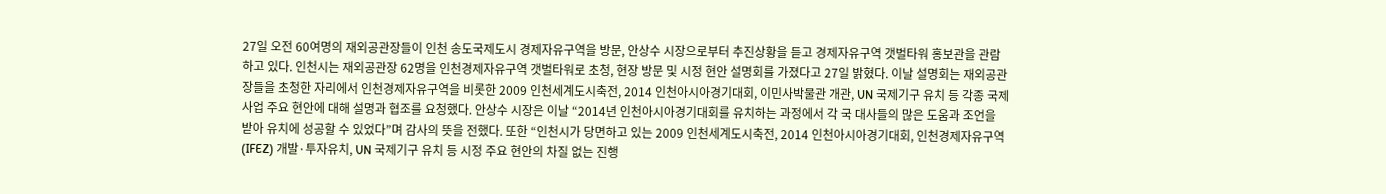27일 오전 60여명의 재외공관장들이 인천 송도국제도시 경제자유구역을 방문, 안상수 시장으로부터 추진상황을 듣고 경제자유구역 갯벌타워 홍보관을 관람하고 있다. 인천시는 재외공관장 62명을 인천경제자유구역 갯벌타워로 초청, 현장 방문 및 시정 현안 설명회를 가졌다고 27일 밝혔다. 이날 설명회는 재외공관장들을 초청한 자리에서 인천경제자유구역을 비롯한 2009 인천세계도시축전, 2014 인천아시아경기대회, 이민사박물관 개관, UN 국제기구 유치 등 각종 국제사업 주요 현안에 대해 설명과 협조를 요청했다. 안상수 시장은 이날 “2014년 인천아시아경기대회를 유치하는 과정에서 각 국 대사들의 많은 도움과 조언을 받아 유치에 성공할 수 있었다”며 감사의 뜻을 전했다. 또한 “인천시가 당면하고 있는 2009 인천세계도시축전, 2014 인천아시아경기대회, 인천경제자유구역(IFEZ) 개발·투자유치, UN 국제기구 유치 등 시정 주요 현안의 차질 없는 진행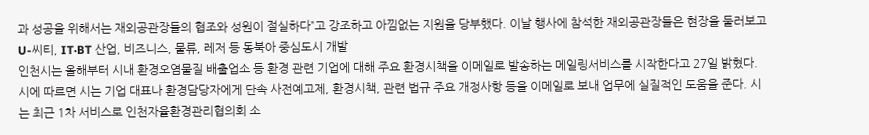과 성공을 위해서는 재외공관장들의 협조와 성원이 절실하다”고 강조하고 아낌없는 지원을 당부했다. 이날 행사에 참석한 재외공관장들은 현장을 둘러보고 U-씨티, IT·BT 산업, 비즈니스, 물류, 레저 등 동북아 중심도시 개발
인천시는 올해부터 시내 환경오염물질 배출업소 등 환경 관련 기업에 대해 주요 환경시책을 이메일로 발송하는 메일링서비스를 시작한다고 27일 밝혔다. 시에 따르면 시는 기업 대표나 환경담당자에게 단속 사전예고제, 환경시책, 관련 법규 주요 개정사항 등을 이메일로 보내 업무에 실질적인 도움을 준다. 시는 최근 1차 서비스로 인천자율환경관리협의회 소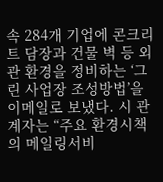속 284개 기업에 콘크리트 담장과 건물 벽 등 외관 환경을 정비하는 ‘그린 사업장 조성방법’을 이메일로 보냈다. 시 관계자는 “주요 환경시책의 메일링서비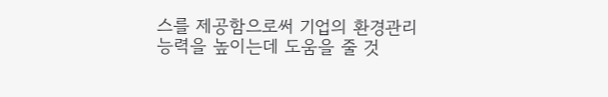스를 제공함으로써 기업의 환경관리능력을 높이는데 도움을 줄 것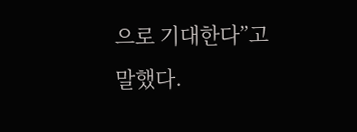으로 기대한다”고 말했다.